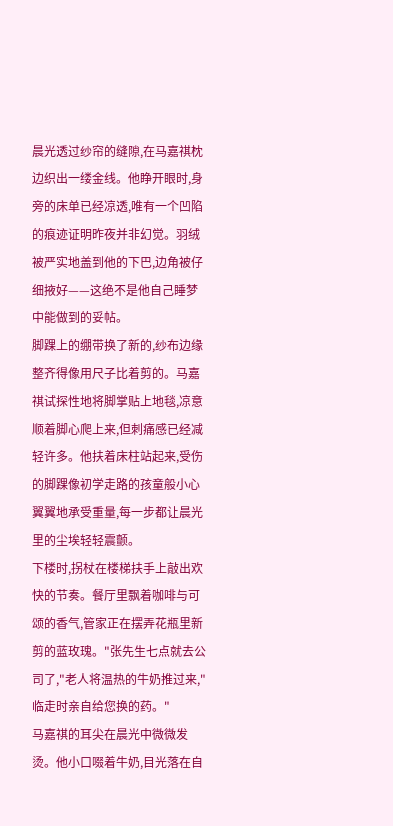晨光透过纱帘的缝隙,在马嘉祺枕边织出一缕金线。他睁开眼时,身旁的床单已经凉透,唯有一个凹陷的痕迹证明昨夜并非幻觉。羽绒被严实地盖到他的下巴,边角被仔细掖好——这绝不是他自己睡梦中能做到的妥帖。
脚踝上的绷带换了新的,纱布边缘整齐得像用尺子比着剪的。马嘉祺试探性地将脚掌贴上地毯,凉意顺着脚心爬上来,但刺痛感已经减轻许多。他扶着床柱站起来,受伤的脚踝像初学走路的孩童般小心翼翼地承受重量,每一步都让晨光里的尘埃轻轻震颤。
下楼时,拐杖在楼梯扶手上敲出欢快的节奏。餐厅里飘着咖啡与可颂的香气,管家正在摆弄花瓶里新剪的蓝玫瑰。"张先生七点就去公司了,"老人将温热的牛奶推过来,"临走时亲自给您换的药。"
马嘉祺的耳尖在晨光中微微发烫。他小口啜着牛奶,目光落在自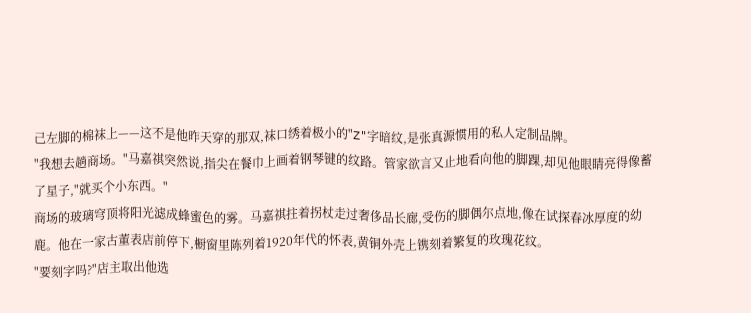己左脚的棉袜上——这不是他昨天穿的那双,袜口绣着极小的"Z"字暗纹,是张真源惯用的私人定制品牌。
"我想去趟商场。"马嘉祺突然说,指尖在餐巾上画着钢琴键的纹路。管家欲言又止地看向他的脚踝,却见他眼睛亮得像蓄了星子,"就买个小东西。"
商场的玻璃穹顶将阳光滤成蜂蜜色的雾。马嘉祺拄着拐杖走过奢侈品长廊,受伤的脚偶尔点地,像在试探春冰厚度的幼鹿。他在一家古董表店前停下,橱窗里陈列着1920年代的怀表,黄铜外壳上镌刻着繁复的玫瑰花纹。
"要刻字吗?"店主取出他选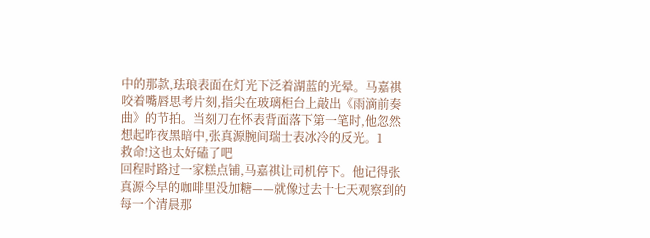中的那款,珐琅表面在灯光下泛着湖蓝的光晕。马嘉祺咬着嘴唇思考片刻,指尖在玻璃柜台上敲出《雨滴前奏曲》的节拍。当刻刀在怀表背面落下第一笔时,他忽然想起昨夜黑暗中,张真源腕间瑞士表冰冷的反光。1
救命!这也太好磕了吧
回程时路过一家糕点铺,马嘉祺让司机停下。他记得张真源今早的咖啡里没加糖——就像过去十七天观察到的每一个清晨那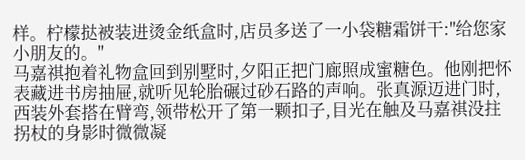样。柠檬挞被装进烫金纸盒时,店员多送了一小袋糖霜饼干:"给您家小朋友的。"
马嘉祺抱着礼物盒回到别墅时,夕阳正把门廊照成蜜糖色。他刚把怀表藏进书房抽屉,就听见轮胎碾过砂石路的声响。张真源迈进门时,西装外套搭在臂弯,领带松开了第一颗扣子,目光在触及马嘉祺没拄拐杖的身影时微微凝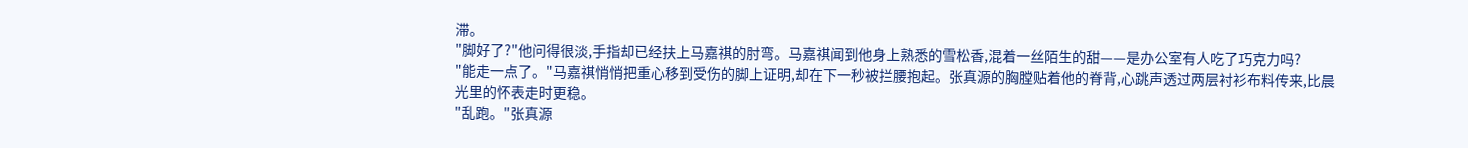滞。
"脚好了?"他问得很淡,手指却已经扶上马嘉祺的肘弯。马嘉祺闻到他身上熟悉的雪松香,混着一丝陌生的甜——是办公室有人吃了巧克力吗?
"能走一点了。"马嘉祺悄悄把重心移到受伤的脚上证明,却在下一秒被拦腰抱起。张真源的胸膛贴着他的脊背,心跳声透过两层衬衫布料传来,比晨光里的怀表走时更稳。
"乱跑。"张真源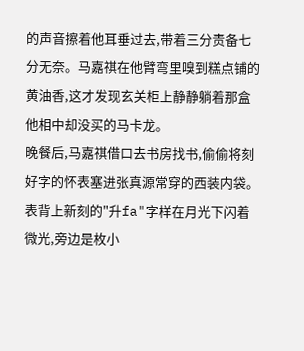的声音擦着他耳垂过去,带着三分责备七分无奈。马嘉祺在他臂弯里嗅到糕点铺的黄油香,这才发现玄关柜上静静躺着那盒他相中却没买的马卡龙。
晚餐后,马嘉祺借口去书房找书,偷偷将刻好字的怀表塞进张真源常穿的西装内袋。表背上新刻的"升fa"字样在月光下闪着微光,旁边是枚小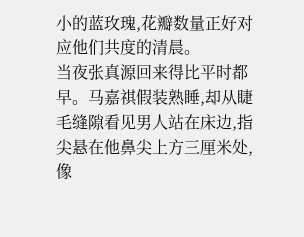小的蓝玫瑰,花瓣数量正好对应他们共度的清晨。
当夜张真源回来得比平时都早。马嘉祺假装熟睡,却从睫毛缝隙看见男人站在床边,指尖悬在他鼻尖上方三厘米处,像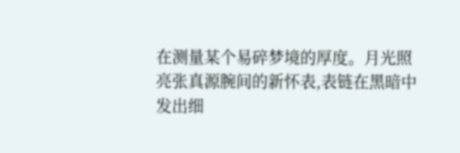在测量某个易碎梦境的厚度。月光照亮张真源腕间的新怀表,表链在黑暗中发出细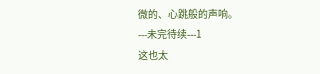微的、心跳般的声响。
---未完待续---1
这也太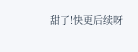甜了!快更后续呀